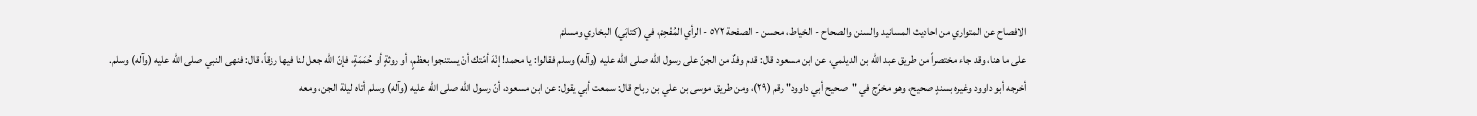الافصاح عن المتواري من احاديث المسانيد والسنن والصحاح - الخياط، محسن - الصفحة ٥٧٢ - الرأي المُفْحِمْ، في (كتابَي) البخاري ومسلمْ
على ما هنا، وقد جاء مختصراً من طريق عبد الله بن الديلمي، عن ابن مسعود قال: قدم وفدٌ من الجنّ على رسول الله صلى الله عليه (وآله) وسلم فقالوا: يا محمد! إنْهَ أمّتك أنْ يستنجوا بعظمٍ، أو روثةٍ أو حُمَمَةٍ، فإنّ الله جعل لنا فيها رزقاً، قال: فنهى النبي صلى الله عليه (وآله) وسلم.
أخرجه أبو داوود وغيره بسندٍ صحيح، وهو مخرّج في "صحيح أبي داوود" رقم (٢٩)، ومن طريق موسى بن علي بن رباح قال: سمعت أبي يقول: عن ابن مسعود، أنّ رسول الله صلى الله عليه (وآله) وسلم أتاه ليلة الجن، ومعه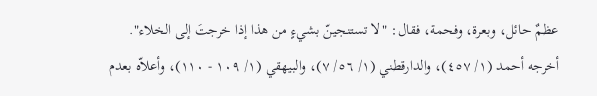عظمٌ حائل، وبعرة، وفحمة، فقال: "لا تستنجينّ بشيءٍ من هذا إذا خرجتَ إلى الخلاء".
أخرجه أحمد (١/ ٤٥٧)، والدارقطني (١/ ٥٦/ ٧)، والبيهقي (١/ ١٠٩ - ١١٠)، وأعلاّه بعدم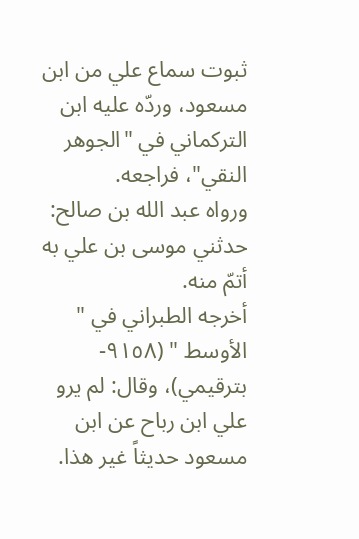ثبوت سماع علي من ابن مسعود، وردّه عليه ابن التركماني في "الجوهر النقي"، فراجعه.
ورواه عبد الله بن صالح: حدثني موسى بن علي به أتمّ منه.
أخرجه الطبراني في " الأوسط " (٩١٥٨- بترقيمي)، وقال: لم يرو علي ابن رباح عن ابن مسعود حديثاً غير هذا.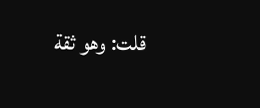قلت: وهو ثقة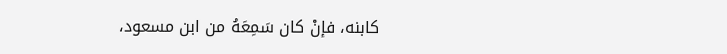كابنه، فإنْ كان سَمِعَهُ من ابن مسعود،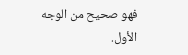فهو صحيح من الوجه الأول.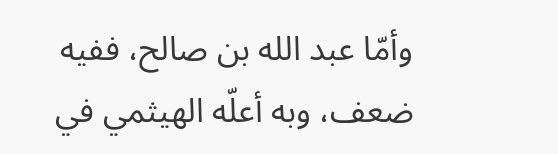وأمّا عبد الله بن صالح، ففيه ضعف، وبه أعلّه الهيثمي في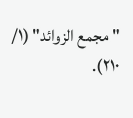"مجمع الزوائد" (١/ ٢١٠).